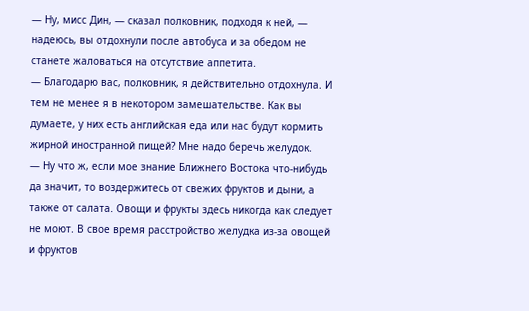— Ну, мисс Дин, — сказал полковник, подходя к ней, — надеюсь, вы отдохнули после автобуса и за обедом не станете жаловаться на отсутствие аппетита.
— Благодарю вас, полковник, я действительно отдохнула. И тем не менее я в некотором замешательстве. Как вы думаете, у них есть английская еда или нас будут кормить жирной иностранной пищей? Мне надо беречь желудок.
— Ну что ж, если мое знание Ближнего Востока что-нибудь да значит, то воздержитесь от свежих фруктов и дыни, а также от салата. Овощи и фрукты здесь никогда как следует не моют. В свое время расстройство желудка из-за овощей и фруктов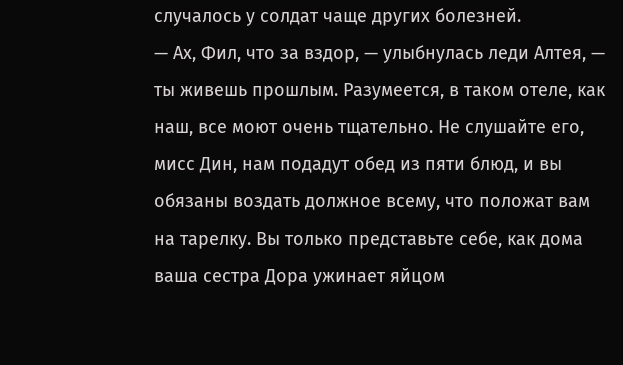случалось у солдат чаще других болезней.
— Ах, Фил, что за вздор, — улыбнулась леди Алтея, — ты живешь прошлым. Разумеется, в таком отеле, как наш, все моют очень тщательно. Не слушайте его, мисс Дин, нам подадут обед из пяти блюд, и вы обязаны воздать должное всему, что положат вам на тарелку. Вы только представьте себе, как дома ваша сестра Дора ужинает яйцом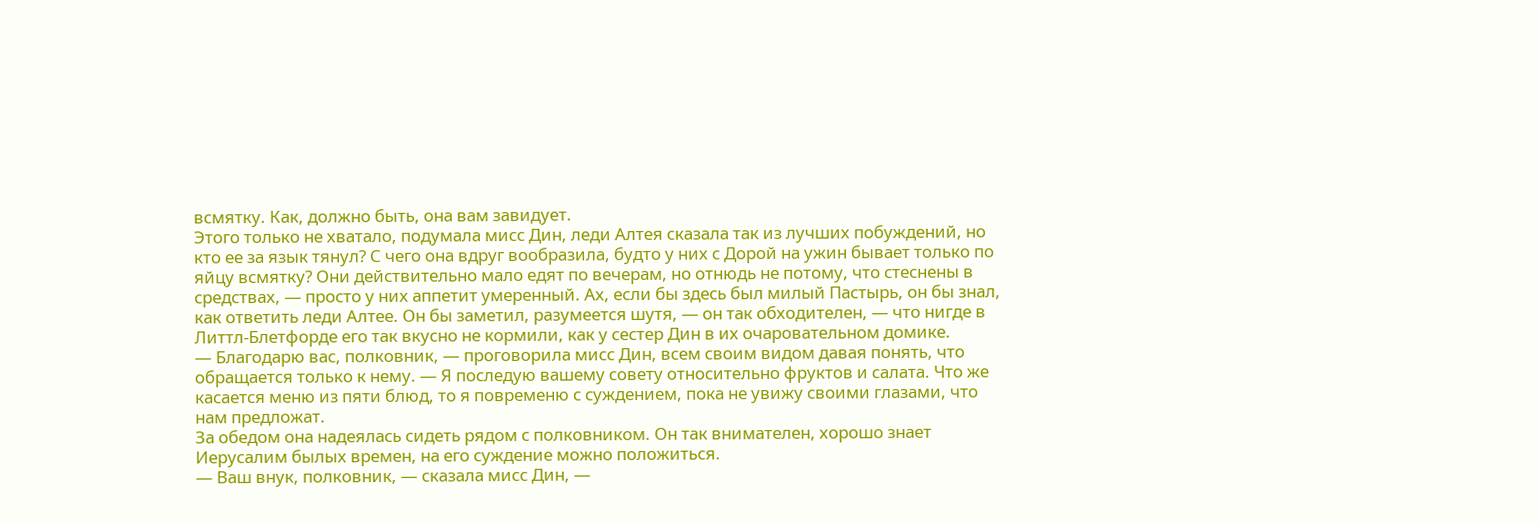всмятку. Как, должно быть, она вам завидует.
Этого только не хватало, подумала мисс Дин, леди Алтея сказала так из лучших побуждений, но кто ее за язык тянул? С чего она вдруг вообразила, будто у них с Дорой на ужин бывает только по яйцу всмятку? Они действительно мало едят по вечерам, но отнюдь не потому, что стеснены в средствах, — просто у них аппетит умеренный. Ах, если бы здесь был милый Пастырь, он бы знал, как ответить леди Алтее. Он бы заметил, разумеется шутя, — он так обходителен, — что нигде в Литтл-Блетфорде его так вкусно не кормили, как у сестер Дин в их очаровательном домике.
— Благодарю вас, полковник, — проговорила мисс Дин, всем своим видом давая понять, что обращается только к нему. — Я последую вашему совету относительно фруктов и салата. Что же касается меню из пяти блюд, то я повременю с суждением, пока не увижу своими глазами, что нам предложат.
За обедом она надеялась сидеть рядом с полковником. Он так внимателен, хорошо знает Иерусалим былых времен, на его суждение можно положиться.
— Ваш внук, полковник, — сказала мисс Дин, —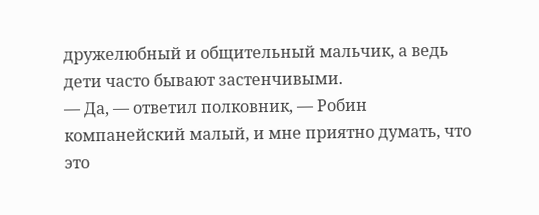дружелюбный и общительный мальчик, а ведь дети часто бывают застенчивыми.
— Да, — ответил полковник, — Робин компанейский малый, и мне приятно думать, что это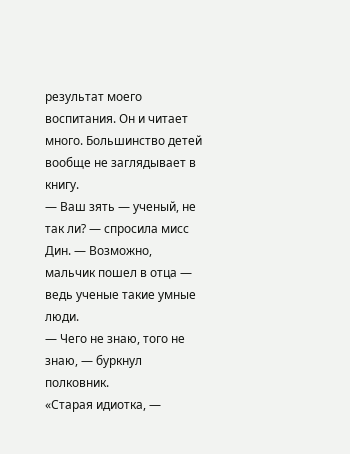результат моего воспитания. Он и читает много. Большинство детей вообще не заглядывает в книгу.
— Ваш зять — ученый, не так ли? — спросила мисс Дин. — Возможно, мальчик пошел в отца — ведь ученые такие умные люди.
— Чего не знаю, того не знаю, — буркнул полковник.
«Старая идиотка, —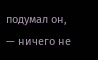подумал он, — ничего не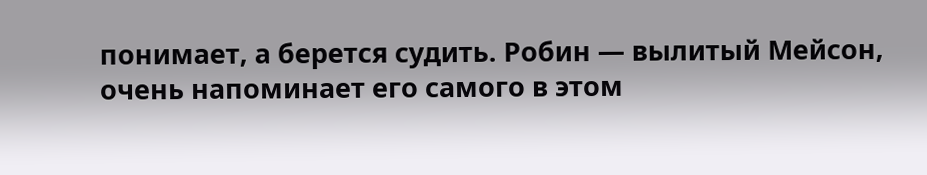понимает, а берется судить. Робин — вылитый Мейсон, очень напоминает его самого в этом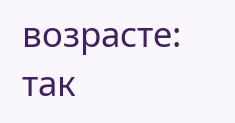возрасте: так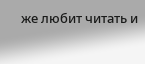же любит читать и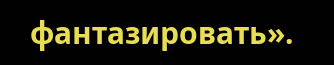фантазировать».